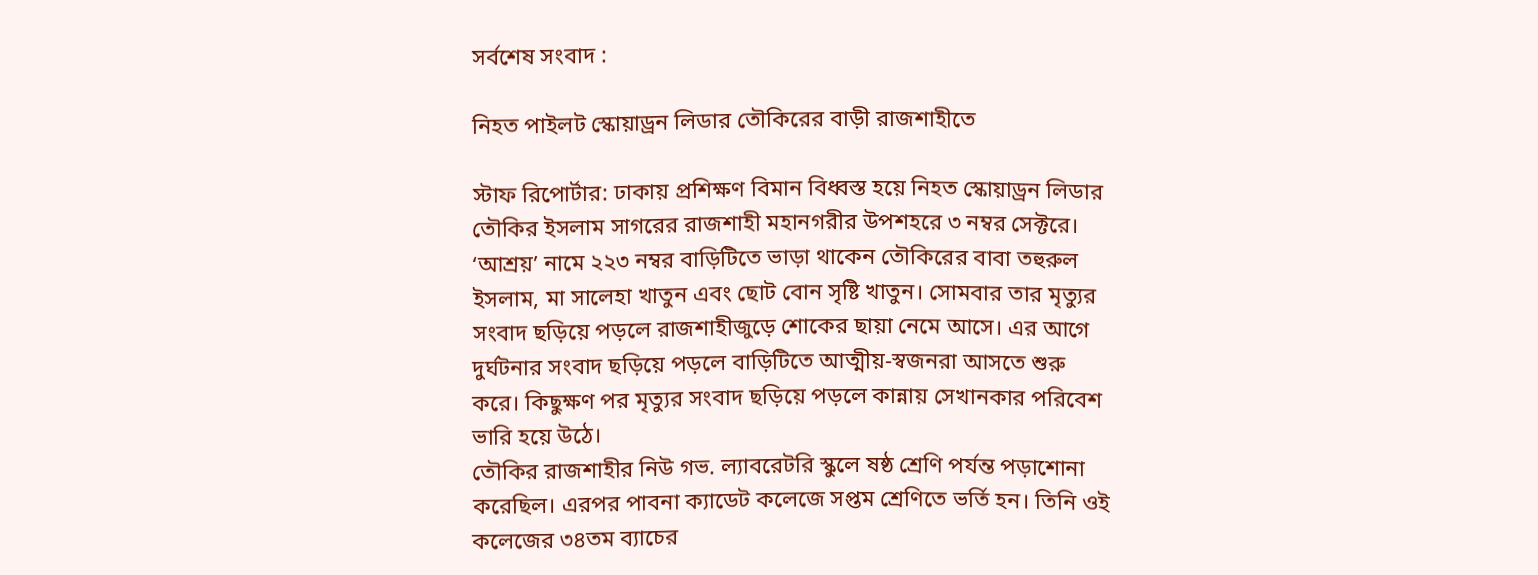সর্বশেষ সংবাদ :

নিহত পাইলট স্কোয়াড্রন লিডার তৌকিরের বাড়ী রাজশাহীতে

স্টাফ রিপোর্টার: ঢাকায় প্রশিক্ষণ বিমান বিধ্বস্ত হয়ে নিহত স্কোয়াড্রন লিডার তৌকির ইসলাম সাগরের রাজশাহী মহানগরীর উপশহরে ৩ নম্বর সেক্টরে। ‘আশ্রয়’ নামে ২২৩ নম্বর বাড়িটিতে ভাড়া থাকেন তৌকিরের বাবা তহুরুল ইসলাম, মা সালেহা খাতুন এবং ছোট বোন সৃষ্টি খাতুন। সোমবার তার মৃত্যুর সংবাদ ছড়িয়ে পড়লে রাজশাহীজুড়ে শোকের ছায়া নেমে আসে। এর আগে দুর্ঘটনার সংবাদ ছড়িয়ে পড়লে বাড়িটিতে আত্মীয়-স্বজনরা আসতে শুরু করে। কিছুক্ষণ পর মৃত্যুর সংবাদ ছড়িয়ে পড়লে কান্নায় সেখানকার পরিবেশ ভারি হয়ে উঠে।
তৌকির রাজশাহীর নিউ গভ. ল্যাবরেটরি স্কুলে ষষ্ঠ শ্রেণি পর্যন্ত পড়াশোনা করেছিল। এরপর পাবনা ক্যাডেট কলেজে সপ্তম শ্রেণিতে ভর্তি হন। তিনি ওই কলেজের ৩৪তম ব্যাচের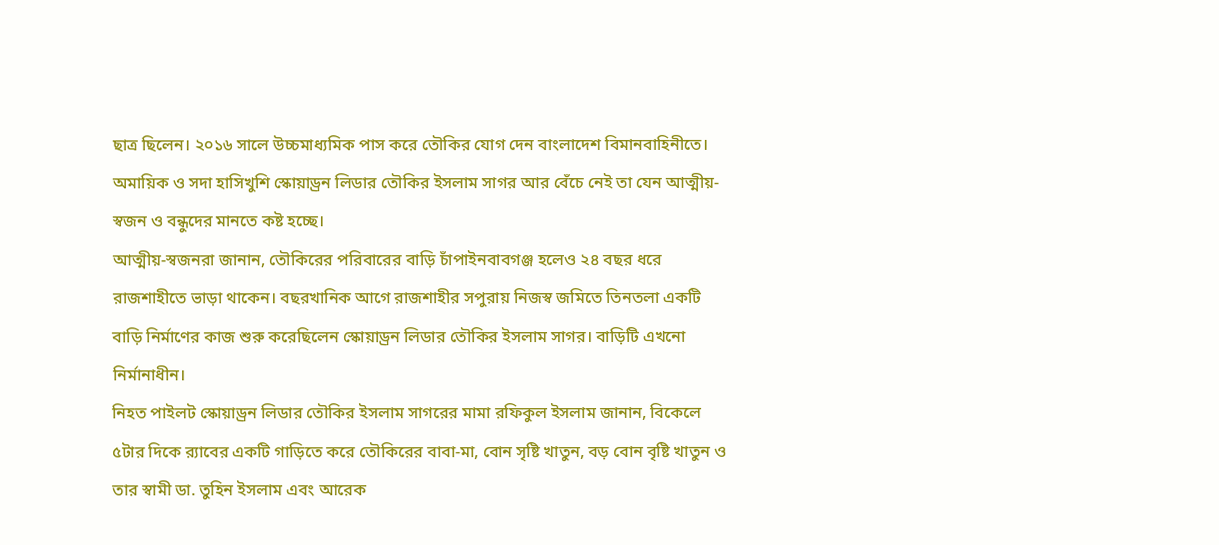ছাত্র ছিলেন। ২০১৬ সালে উচ্চমাধ্যমিক পাস করে তৌকির যোগ দেন বাংলাদেশ বিমানবাহিনীতে। অমায়িক ও সদা হাসিখুশি স্কোয়াড্রন লিডার তৌকির ইসলাম সাগর আর বেঁচে নেই তা যেন আত্মীয়-স্বজন ও বন্ধুদের মানতে কষ্ট হচ্ছে।
আত্মীয়-স্বজনরা জানান, তৌকিরের পরিবারের বাড়ি চাঁপাইনবাবগঞ্জ হলেও ২৪ বছর ধরে রাজশাহীতে ভাড়া থাকেন। বছরখানিক আগে রাজশাহীর সপুরায় নিজস্ব জমিতে তিনতলা একটি বাড়ি নির্মাণের কাজ শুরু করেছিলেন স্কোয়াড্রন লিডার তৌকির ইসলাম সাগর। বাড়িটি এখনো নির্মানাধীন।
নিহত পাইলট স্কোয়াড্রন লিডার তৌকির ইসলাম সাগরের মামা রফিকুল ইসলাম জানান, বিকেলে ৫টার দিকে র‌্যাবের একটি গাড়িতে করে তৌকিরের বাবা-মা, বোন সৃষ্টি খাতুন, বড় বোন বৃষ্টি খাতুন ও তার স্বামী ডা. তুহিন ইসলাম এবং আরেক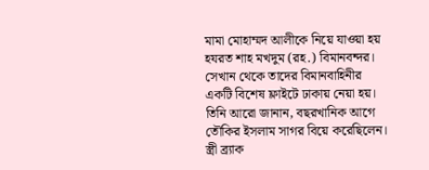মামা মোহাম্মদ আলীকে নিয়ে যাওয়া হয় হযরত শাহ মখদুম (রহ.) বিমানবন্দর। সেখান থেকে তাদের বিমানবাহিনীর একটি বিশেষ ফ্লাইটে ঢাকায় নেয়া হয়।
তিনি আরো জানান, বছরখানিক আগে তৌকির ইসলাম সাগর বিয়ে করেছিলেন। স্ত্রী ব্র্যাক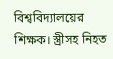বিশ্ববিদ্যালয়ের শিক্ষক। স্ত্রীসহ নিহত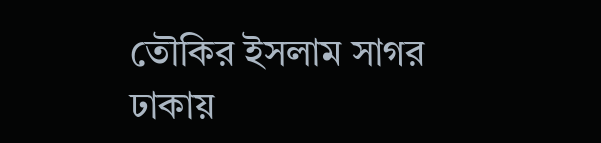তৌকির ইসলাম সাগর ঢাকায়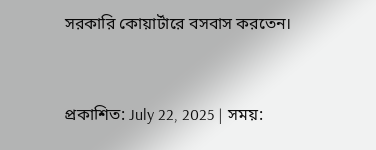সরকারি কোয়ার্টারে বসবাস করতেন।


প্রকাশিত: July 22, 2025 | সময়: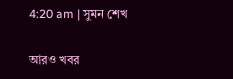4:20 am | সুমন শেখ

আরও খবর